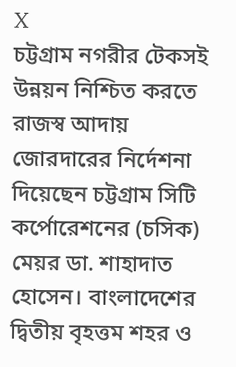X
চট্টগ্রাম নগরীর টেকসই উন্নয়ন নিশ্চিত করতে রাজস্ব আদায় জোরদারের নির্দেশনা দিয়েছেন চট্টগ্রাম সিটি কর্পোরেশনের (চসিক) মেয়র ডা. শাহাদাত হোসেন। বাংলাদেশের দ্বিতীয় বৃহত্তম শহর ও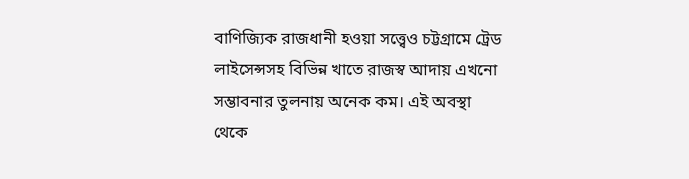বাণিজ্যিক রাজধানী হওয়া সত্ত্বেও চট্টগ্রামে ট্রেড লাইসেন্সসহ বিভিন্ন খাতে রাজস্ব আদায় এখনো সম্ভাবনার তুলনায় অনেক কম। এই অবস্থা থেকে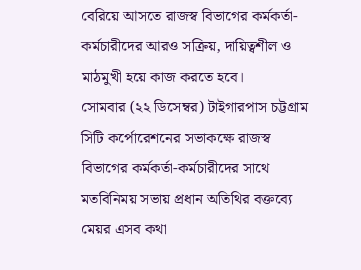বেরিয়ে আসতে রাজস্ব বিভাগের কর্মকর্তা-কর্মচারীদের আরও সক্রিয়, দায়িত্বশীল ও মাঠমুখী হয়ে কাজ করতে হবে।
সোমবার (২২ ডিসেম্বর) টাইগারপাস চট্টগ্রাম সিটি কর্পোরেশনের সভাকক্ষে রাজস্ব বিভাগের কর্মকর্তা-কর্মচারীদের সাথে মতবিনিময় সভায় প্রধান অতিথির বক্তব্যে মেয়র এসব কথা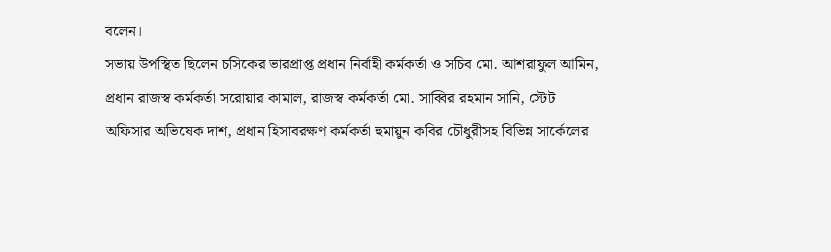বলেন।
সভায় উপস্থিত ছিলেন চসিকের ভারপ্রাপ্ত প্রধান নির্বাহী কর্মকর্তা ও সচিব মো. আশরাফুল আমিন, প্রধান রাজস্ব কর্মকর্তা সরোয়ার কামাল, রাজস্ব কর্মকর্তা মো. সাব্বির রহমান সানি, স্টেট অফিসার অভিষেক দাশ, প্রধান হিসাবরক্ষণ কর্মকর্তা হুমায়ুন কবির চৌধুরীসহ বিভিন্ন সার্কেলের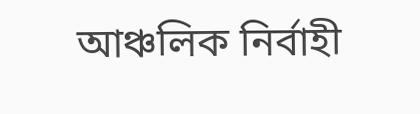আঞ্চলিক নির্বাহী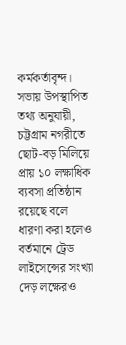কর্মকর্তাবৃন্দ।
সভায় উপস্থাপিত তথ্য অনুযায়ী, চট্টগ্রাম নগরীতে ছোট-বড় মিলিয়ে প্রায় ১০ লক্ষাধিক ব্যবসা প্রতিষ্ঠান রয়েছে বলে ধারণা করা হলেও বর্তমানে ট্রেড লাইসেন্সের সংখ্যা দেড় লক্ষেরও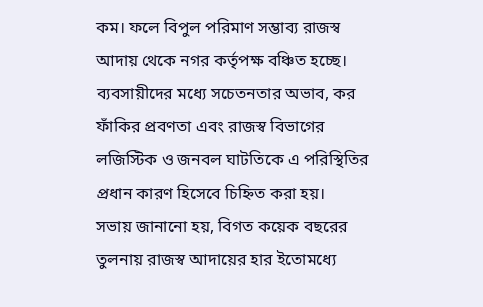কম। ফলে বিপুল পরিমাণ সম্ভাব্য রাজস্ব আদায় থেকে নগর কর্তৃপক্ষ বঞ্চিত হচ্ছে। ব্যবসায়ীদের মধ্যে সচেতনতার অভাব, কর ফাঁকির প্রবণতা এবং রাজস্ব বিভাগের লজিস্টিক ও জনবল ঘাটতিকে এ পরিস্থিতির প্রধান কারণ হিসেবে চিহ্নিত করা হয়।
সভায় জানানো হয়, বিগত কয়েক বছরের তুলনায় রাজস্ব আদায়ের হার ইতোমধ্যে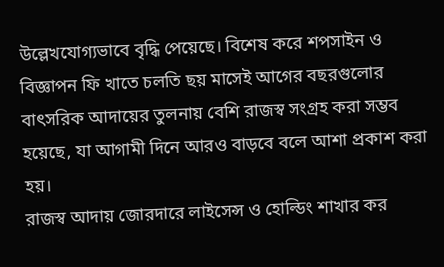উল্লেখযোগ্যভাবে বৃদ্ধি পেয়েছে। বিশেষ করে শপসাইন ও বিজ্ঞাপন ফি খাতে চলতি ছয় মাসেই আগের বছরগুলোর বাৎসরিক আদায়ের তুলনায় বেশি রাজস্ব সংগ্রহ করা সম্ভব হয়েছে, যা আগামী দিনে আরও বাড়বে বলে আশা প্রকাশ করা হয়।
রাজস্ব আদায় জোরদারে লাইসেন্স ও হোল্ডিং শাখার কর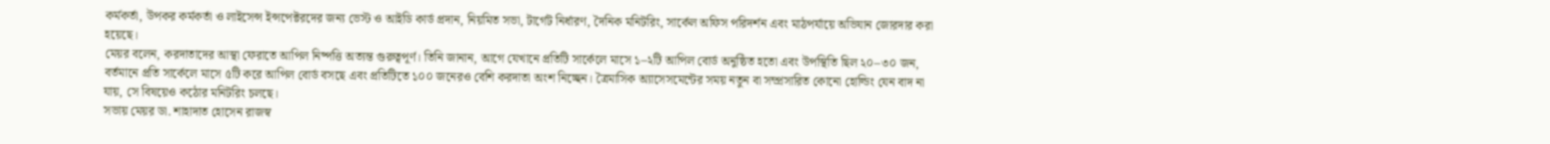কর্মকর্তা, উপকর কর্মকর্তা ও লাইসেন্স ইন্সপেক্টরদের জন্য ভেস্ট ও আইডি কার্ড প্রদান, নিয়মিত সভা, টার্গেট নির্ধারণ, দৈনিক মনিটরিং, সার্কেল অফিস পরিদর্শন এবং মাঠপর্যায়ে অভিযান জোরদার করা হয়েছে।
মেয়র বলেন, করদাতাদের আস্থা ফেরাতে আপিল নিষ্পত্তি অত্যন্ত গুরুত্বপূর্ণ। তিনি জানান, আগে যেখানে প্রতিটি সার্কেলে মাসে ১–২টি আপিল বোর্ড অনুষ্ঠিত হতো এবং উপস্থিতি ছিল ২০–৩০ জন, বর্তমানে প্রতি সার্কেলে মাসে ৫টি করে আপিল বোর্ড বসছে এবং প্রতিটিতে ১০০ জনেরও বেশি করদাতা অংশ নিচ্ছেন। ত্রৈমাসিক অ্যাসেসমেন্টের সময় নতুন বা সম্প্রসারিত কোনো হোল্ডিং যেন বাদ না যায়, সে বিষয়েও কঠোর মনিটরিং চলছে।
সভায় মেয়র ডা. শাহাদাত হোসেন রাজস্ব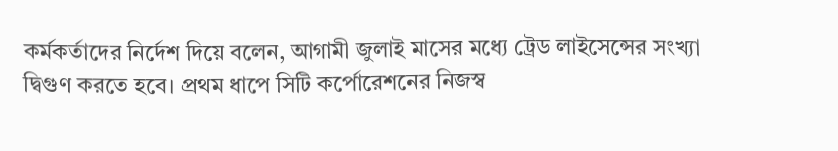কর্মকর্তাদের নির্দেশ দিয়ে বলেন, আগামী জুলাই মাসের মধ্যে ট্রেড লাইসেন্সের সংখ্যা দ্বিগুণ করতে হবে। প্রথম ধাপে সিটি কর্পোরেশনের নিজস্ব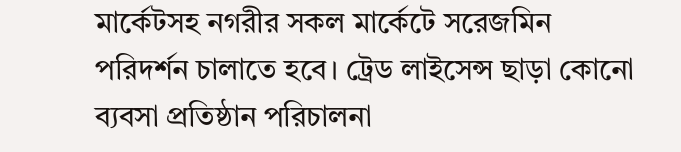মার্কেটসহ নগরীর সকল মার্কেটে সরেজমিন পরিদর্শন চালাতে হবে। ট্রেড লাইসেন্স ছাড়া কোনো ব্যবসা প্রতিষ্ঠান পরিচালনা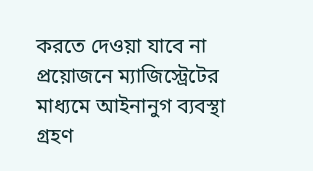করতে দেওয়া যাবে না প্রয়োজনে ম্যাজিস্ট্রেটের মাধ্যমে আইনানুগ ব্যবস্থা গ্রহণ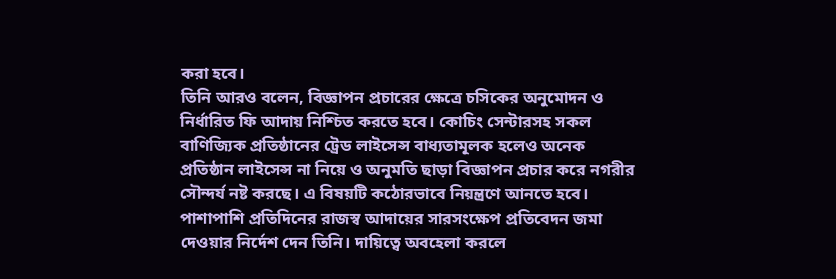করা হবে।
তিনি আরও বলেন, বিজ্ঞাপন প্রচারের ক্ষেত্রে চসিকের অনুমোদন ও নির্ধারিত ফি আদায় নিশ্চিত করতে হবে। কোচিং সেন্টারসহ সকল বাণিজ্যিক প্রতিষ্ঠানের ট্রেড লাইসেন্স বাধ্যতামূলক হলেও অনেক প্রতিষ্ঠান লাইসেন্স না নিয়ে ও অনুমতি ছাড়া বিজ্ঞাপন প্রচার করে নগরীর সৌন্দর্য নষ্ট করছে। এ বিষয়টি কঠোরভাবে নিয়ন্ত্রণে আনতে হবে। পাশাপাশি প্রতিদিনের রাজস্ব আদায়ের সারসংক্ষেপ প্রতিবেদন জমা দেওয়ার নির্দেশ দেন তিনি। দায়িত্বে অবহেলা করলে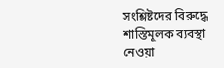সংশ্লিষ্টদের বিরুদ্ধে শাস্তিমূলক ব্যবস্থা নেওয়া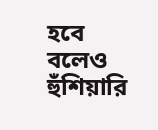হবে বলেও হুঁশিয়ারি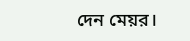দেন মেয়র।